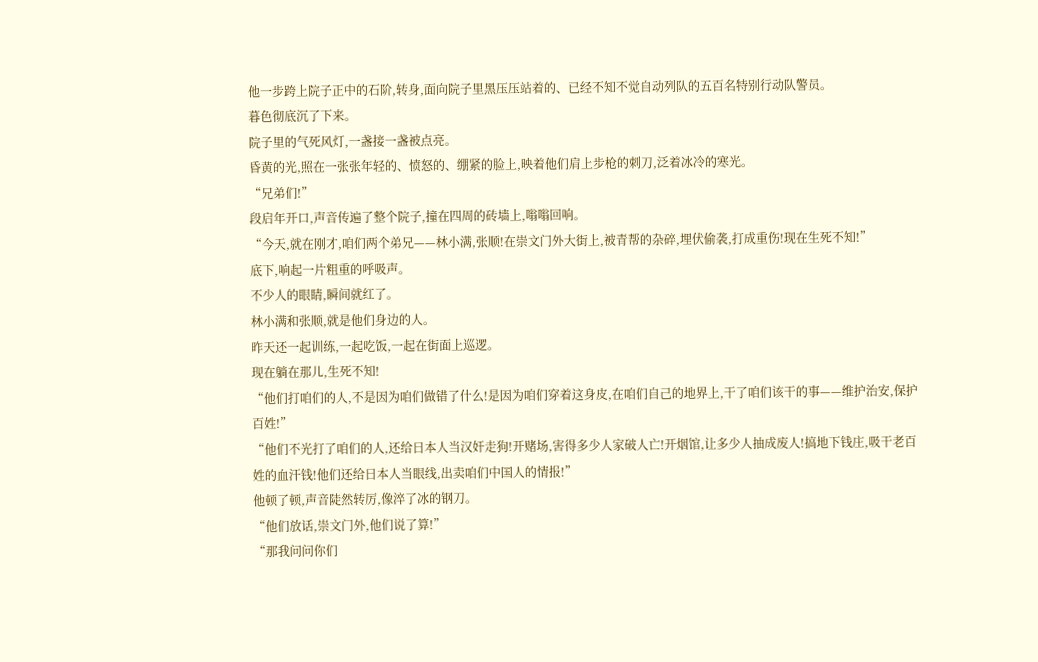他一步跨上院子正中的石阶,转身,面向院子里黑压压站着的、已经不知不觉自动列队的五百名特别行动队警员。
暮色彻底沉了下来。
院子里的气死风灯,一盏接一盏被点亮。
昏黄的光,照在一张张年轻的、愤怒的、绷紧的脸上,映着他们肩上步枪的刺刀,泛着冰冷的寒光。
“兄弟们!”
段启年开口,声音传遍了整个院子,撞在四周的砖墙上,嗡嗡回响。
“今天,就在刚才,咱们两个弟兄——林小满,张顺!在崇文门外大街上,被青帮的杂碎,埋伏偷袭,打成重伤!现在生死不知!”
底下,响起一片粗重的呼吸声。
不少人的眼睛,瞬间就红了。
林小满和张顺,就是他们身边的人。
昨天还一起训练,一起吃饭,一起在街面上巡逻。
现在躺在那儿,生死不知!
“他们打咱们的人,不是因为咱们做错了什么!是因为咱们穿着这身皮,在咱们自己的地界上,干了咱们该干的事——维护治安,保护百姓!”
“他们不光打了咱们的人,还给日本人当汉奸走狗!开赌场,害得多少人家破人亡!开烟馆,让多少人抽成废人!搞地下钱庄,吸干老百姓的血汗钱!他们还给日本人当眼线,出卖咱们中国人的情报!”
他顿了顿,声音陡然转厉,像淬了冰的钢刀。
“他们放话,崇文门外,他们说了算!”
“那我问问你们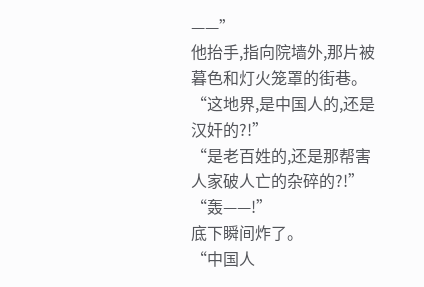——”
他抬手,指向院墙外,那片被暮色和灯火笼罩的街巷。
“这地界,是中国人的,还是汉奸的?!”
“是老百姓的,还是那帮害人家破人亡的杂碎的?!”
“轰——!”
底下瞬间炸了。
“中国人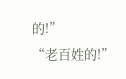的!”
“老百姓的!”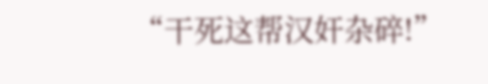“干死这帮汉奸杂碎!”